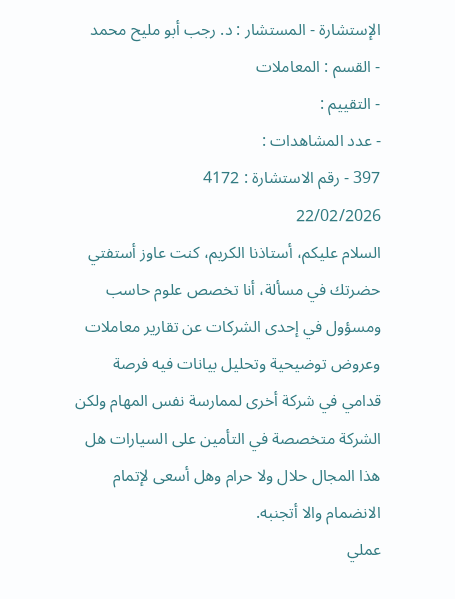الإستشارة - المستشار : د. رجب أبو مليح محمد
- القسم : المعاملات
- التقييم :
- عدد المشاهدات :
397 - رقم الاستشارة : 4172
22/02/2026
السلام عليكم، أستاذنا الكريم، كنت عاوز أستفتي حضرتك في مسألة، أنا تخصص علوم حاسب ومسؤول في إحدى الشركات عن تقارير معاملات وعروض توضيحية وتحليل بيانات فيه فرصة قدامي في شركة أخرى لممارسة نفس المهام ولكن الشركة متخصصة في التأمين على السيارات هل هذا المجال حلال ولا حرام وهل أسعى لإتمام الانضمام والا أتجنبه.
عملي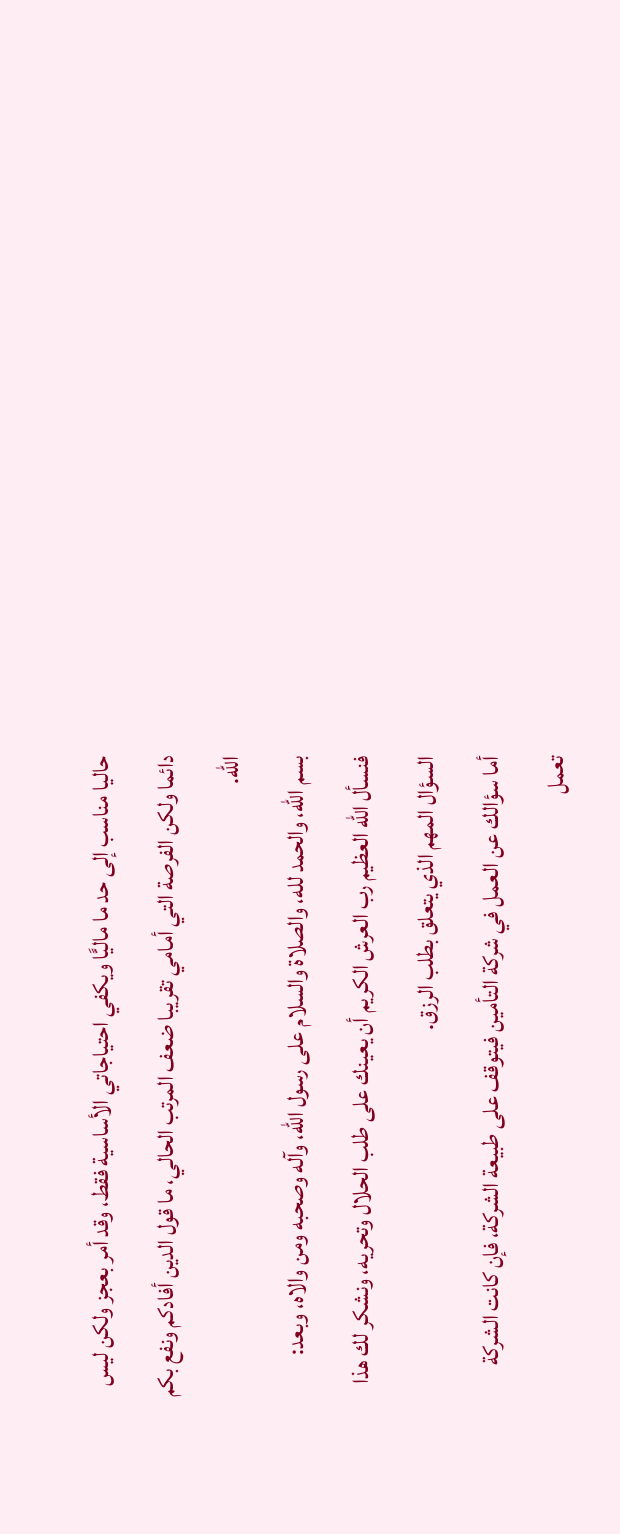حاليا مناسب إلى حد ما ماليًّا ويكفي احتياجاتي الأساسية فقط، وقد أمر بعجز ولكن ليس دائما ولكن الفرصة التي أمامي تقريبا ضعف المرتب الحالي، ما قول الدين أفادكم ونفع بكم الله.
بسم الله، والحمد لله، والصلاة والسلام على رسول الله، وآله وصحبه ومن والاه، وبعد:
فنسأل الله العظيم رب العرش الكريم أن يعينك على طلب الحلال وتحريه، ونشكر لك هذا السؤال المهم الذي يتعلق بطلب الرزق.
أما سؤالك عن العمل في شركة التأمين فيتوقف على طبيعة الشركة، فإن كانت الشركة تعمل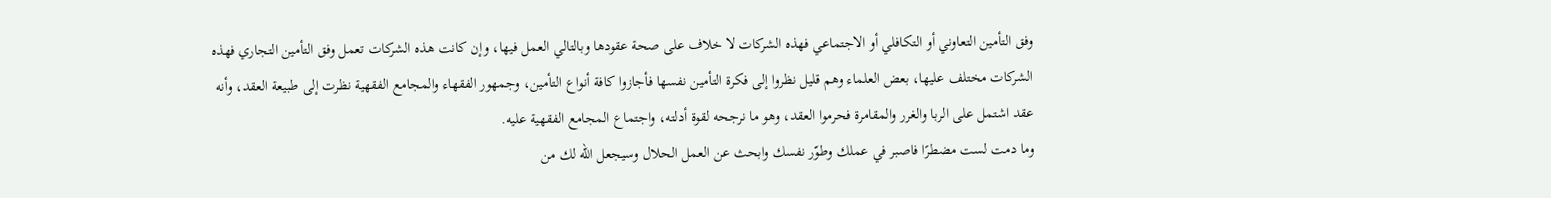وفق التأمين التعاوني أو التكافلي أو الاجتماعي فهذه الشركات لا خلاف على صحة عقودها وبالتالي العمل فيها، وإن كانت هذه الشركات تعمل وفق التأمين التجاري فهذه الشركات مختلف عليها، بعض العلماء وهم قليل نظروا إلى فكرة التأمين نفسها فأجازوا كافة أنواع التأمين، وجمهور الفقهاء والمجامع الفقهية نظرت إلى طبيعة العقد، وأنه عقد اشتمل على الربا والغرر والمقامرة فحرموا العقد، وهو ما نرجحه لقوة أدلته، واجتماع المجامع الفقهية عليه.
وما دمت لست مضطرًا فاصبر في عملك وطوّر نفسك وابحث عن العمل الحلال وسيجعل الله لك من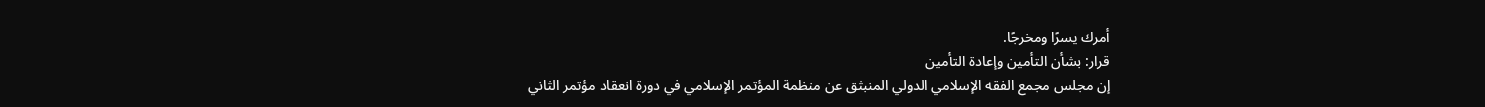أمرك يسرًا ومخرجًا.
قرار: بشأن التأمين وإعادة التأمين
إن مجلس مجمع الفقه الإسلامي الدولي المنبثق عن منظمة المؤتمر الإسلامي في دورة انعقاد مؤتمر الثاني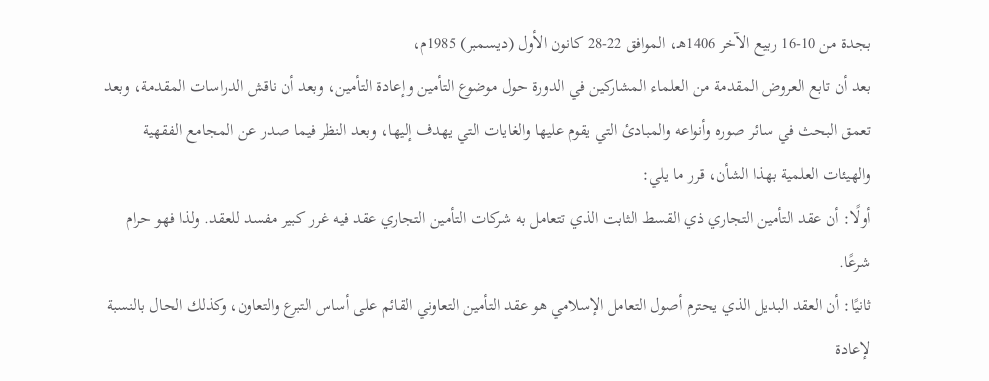بجدة من 10-16 ربيع الآخر 1406هـ، الموافق 22-28 كانون الأول (ديسمبر) 1985م،
بعد أن تابع العروض المقدمة من العلماء المشاركين في الدورة حول موضوع التأمين وإعادة التأمين، وبعد أن ناقش الدراسات المقدمة، وبعد تعمق البحث في سائر صوره وأنواعه والمبادئ التي يقوم عليها والغايات التي يهدف إليها، وبعد النظر فيما صدر عن المجامع الفقهية والهيئات العلمية بهذا الشأن، قرر ما يلي:
أولًا: أن عقد التأمين التجاري ذي القسط الثابت الذي تتعامل به شركات التأمين التجاري عقد فيه غرر كبير مفسد للعقد. ولذا فهو حرام شرعًا.
ثانيًا: أن العقد البديل الذي يحترم أصول التعامل الإسلامي هو عقد التأمين التعاوني القائم على أساس التبرع والتعاون، وكذلك الحال بالنسبة لإعادة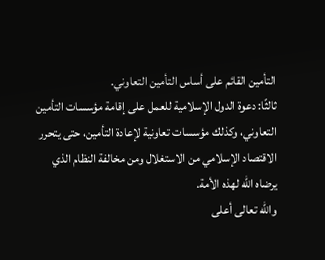التأمين القائم على أساس التأمين التعاوني.
ثالثًا: دعوة الدول الإسلامية للعمل على إقامة مؤسسات التأمين التعاوني، وكذلك مؤسسات تعاونية لإعادة التأمين، حتى يتحرر الاقتصاد الإسلامي من الاستغلال ومن مخالفة النظام الذي يرضاه الله لهذه الأمة.
والله تعالى أعلى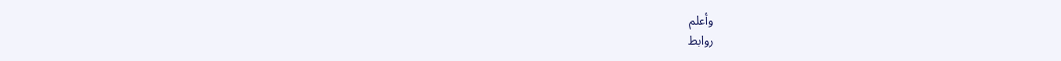وأعلم
روابط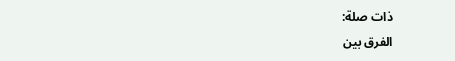ذات صلة:
الفرق بين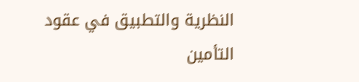النظرية والتطبيق في عقود التأمين